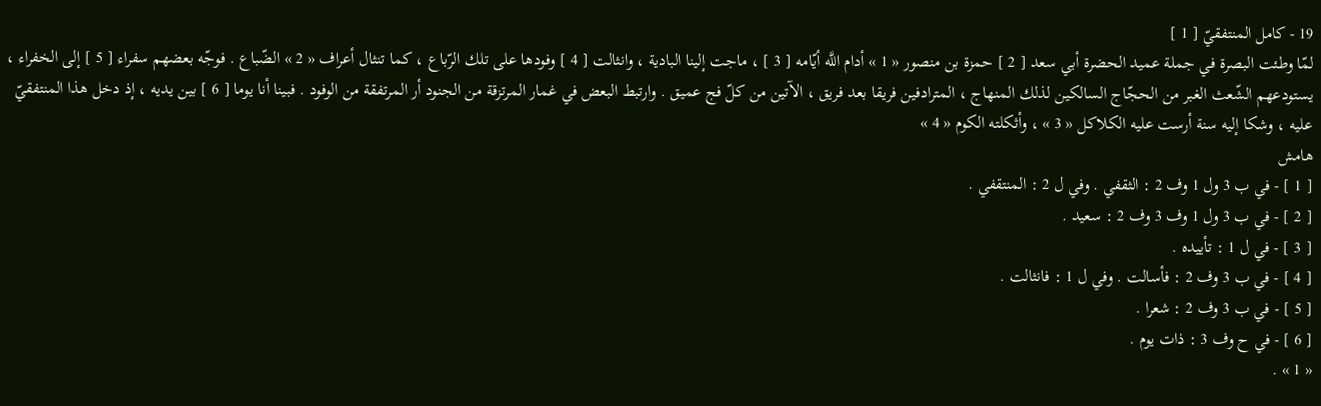19 - كامل المنتفقيّ [ 1 ]
لمّا وطئت البصرة في جملة عميد الحضرة أبي سعد [ 2 ] حمزة بن منصور « 1 » أدام اللَّه أيّامه [ 3 ] ، ماجت إلينا البادية ، وانثالت [ 4 ] وفودها على تلك الرّباع ، كما تنثال أعراف « 2 » الضّباع . فوجّه بعضهم سفراء [ 5 ] إلى الخفراء ، يستودعهم الشّعث الغبر من الحجّاج السالكين لذلك المنهاج ، المترادفين فريقا بعد فريق ، الآتين من كلّ فج عميق . وارتبط البعض في غمار المرتزقة من الجنود أر المرتفقة من الوفود . فبينا أنا يوما [ 6 ] بين يديه ، إذ دخل هذا المنتفقيّ عليه ، وشكا إليه سنة أرست عليه الكلاكل « 3 » ، وأثكلته الكوم « 4 »
هامش
[ 1 ] - في ب 3 ول 1 وف 2 : الثقفي . وفي ل 2 : المنتقفي .
[ 2 ] - في ب 3 ول 1 وف 3 وف 2 : سعيد .
[ 3 ] - في ل 1 : تأييده .
[ 4 ] - في ب 3 وف 2 : فأسالت . وفي ل 1 : فانثالت .
[ 5 ] - في ب 3 وف 2 : شعرا .
[ 6 ] - في ح وف 3 : ذات يوم .
« 1 » .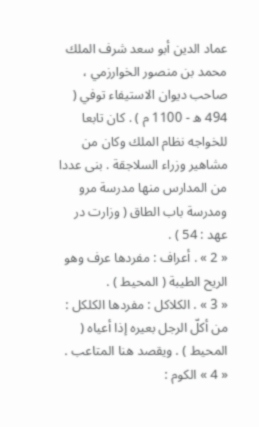عماد الدين أبو سعد شرف الملك محمد بن منصور الخوارزمي ، صاحب ديوان الاستيفاء توفي ( 494 ه - 1100 م ) . كان تابعا للخواجه نظام الملك وكان من مشاهير وزراء السلاجقة . بنى عددا من المدارس منها مدرسة مرو ومدرسة باب الطاق ( وزارت در عهد : 54 ) .
« 2 » . أعراف : مفردها عرف وهو الريح الطيبة ( المحيط ) .
« 3 » . الكلاكل : مفردها الكلكل : من أكلّ الرجل بعيره إذا أعياه ( المحيط ) . ويقصد هنا المتاعب .
« 4 » الكوم :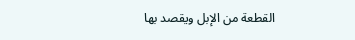القطعة من الإبل ويقصد بها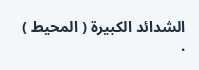الشدائد الكبيرة ( المحيط ) .